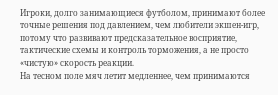Игроки, долго занимающиеся футболом, принимают более точные решения под давлением, чем любители экшен‑игр, потому что развивают предсказательное восприятие, тактические схемы и контроль торможения, а не просто «чистую» скорость реакции.
На тесном поле мяч летит медленнее, чем принимаются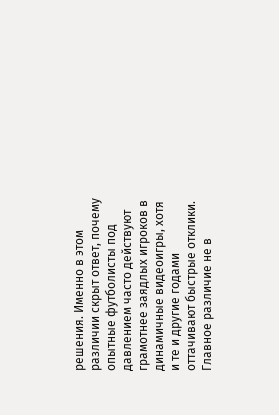решения. Именно в этом различии скрыт ответ, почему опытные футболисты под давлением часто действуют грамотнее заядлых игроков в динамичные видеоигры, хотя и те и другие годами оттачивают быстрые отклики. Главное различие не в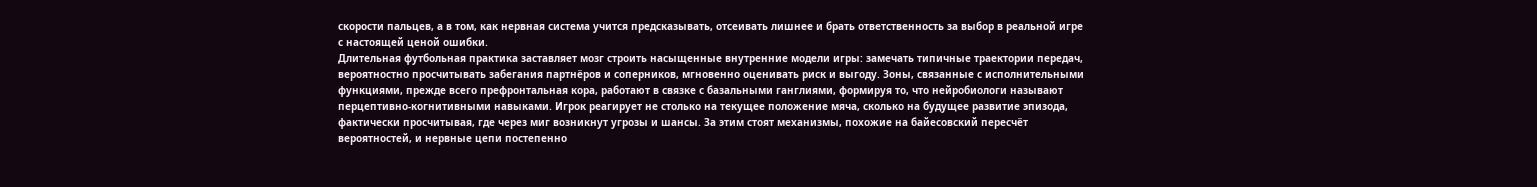скорости пальцев, а в том, как нервная система учится предсказывать, отсеивать лишнее и брать ответственность за выбор в реальной игре с настоящей ценой ошибки.
Длительная футбольная практика заставляет мозг строить насыщенные внутренние модели игры: замечать типичные траектории передач, вероятностно просчитывать забегания партнёров и соперников, мгновенно оценивать риск и выгоду. Зоны, связанные с исполнительными функциями, прежде всего префронтальная кора, работают в связке с базальными ганглиями, формируя то, что нейробиологи называют перцептивно‑когнитивными навыками. Игрок реагирует не столько на текущее положение мяча, сколько на будущее развитие эпизода, фактически просчитывая, где через миг возникнут угрозы и шансы. За этим стоят механизмы, похожие на байесовский пересчёт вероятностей, и нервные цепи постепенно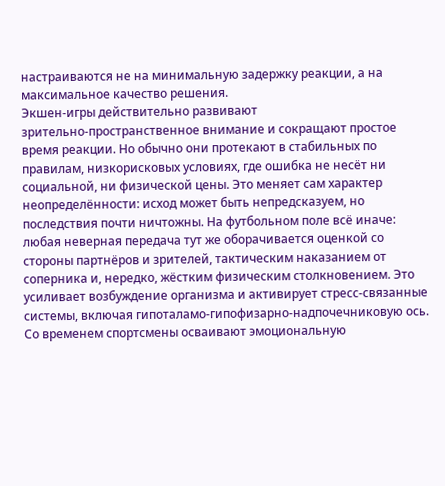настраиваются не на минимальную задержку реакции, а на максимальное качество решения.
Экшен‑игры действительно развивают зрительно‑пространственное внимание и сокращают простое время реакции. Но обычно они протекают в стабильных по правилам, низкорисковых условиях, где ошибка не несёт ни социальной, ни физической цены. Это меняет сам характер неопределённости: исход может быть непредсказуем, но последствия почти ничтожны. На футбольном поле всё иначе: любая неверная передача тут же оборачивается оценкой со стороны партнёров и зрителей, тактическим наказанием от соперника и, нередко, жёстким физическим столкновением. Это усиливает возбуждение организма и активирует стресс‑связанные системы, включая гипоталамо‑гипофизарно‑надпочечниковую ось. Со временем спортсмены осваивают эмоциональную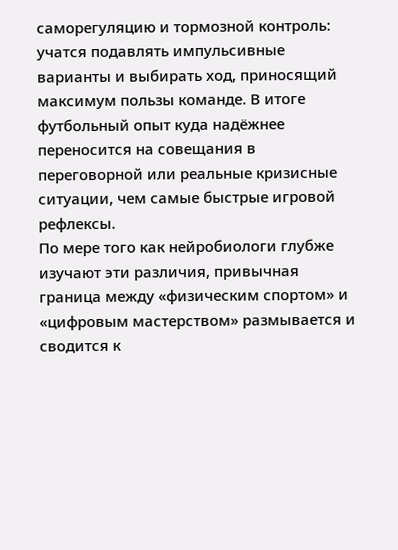саморегуляцию и тормозной контроль: учатся подавлять импульсивные варианты и выбирать ход, приносящий максимум пользы команде. В итоге футбольный опыт куда надёжнее переносится на совещания в переговорной или реальные кризисные ситуации, чем самые быстрые игровой рефлексы.
По мере того как нейробиологи глубже изучают эти различия, привычная граница между «физическим спортом» и «цифровым мастерством» размывается и сводится к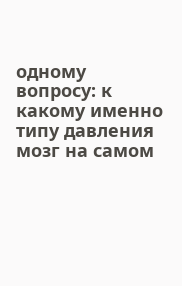одному вопросу: к какому именно типу давления мозг на самом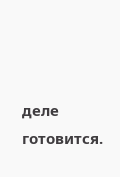деле готовится.